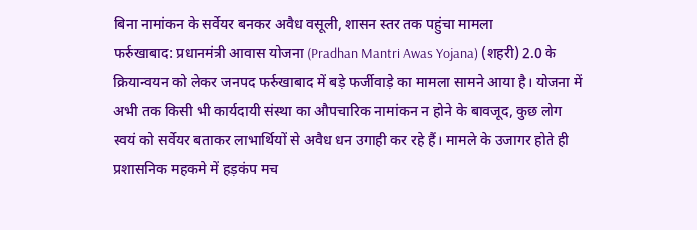बिना नामांकन के सर्वेयर बनकर अवैध वसूली, शासन स्तर तक पहुंचा मामला
फर्रुखाबाद: प्रधानमंत्री आवास योजना (Pradhan Mantri Awas Yojana) (शहरी) 2.0 के क्रियान्वयन को लेकर जनपद फर्रुखाबाद में बड़े फर्जीवाड़े का मामला सामने आया है। योजना में अभी तक किसी भी कार्यदायी संस्था का औपचारिक नामांकन न होने के बावजूद, कुछ लोग स्वयं को सर्वेयर बताकर लाभार्थियों से अवैध धन उगाही कर रहे हैं। मामले के उजागर होते ही प्रशासनिक महकमे में हड़कंप मच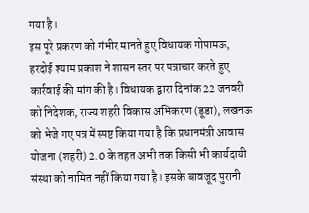गया है।
इस पूरे प्रकरण को गंभीर मानते हुए विधायक गोपामऊ, हरदोई श्याम प्रकाश ने शासन स्तर पर पत्राचार करते हुए कार्रवाई की मांग की है। विधायक द्वारा दिनांक 22 जनवरी को निदेशक, राज्य शहरी विकास अभिकरण (डूडा), लखनऊ को भेजे गए पत्र में स्पष्ट किया गया है कि प्रधानमंत्री आवास योजना (शहरी) 2.0 के तहत अभी तक किसी भी कार्यदायी संस्था को नामित नहीं किया गया है। इसके बावजूद पुरानी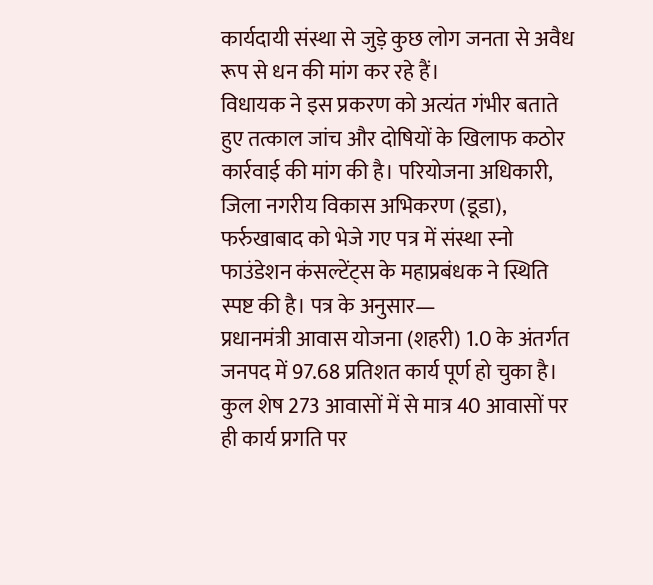कार्यदायी संस्था से जुड़े कुछ लोग जनता से अवैध रूप से धन की मांग कर रहे हैं।
विधायक ने इस प्रकरण को अत्यंत गंभीर बताते हुए तत्काल जांच और दोषियों के खिलाफ कठोर कार्रवाई की मांग की है। परियोजना अधिकारी, जिला नगरीय विकास अभिकरण (डूडा), फर्रुखाबाद को भेजे गए पत्र में संस्था स्नो फाउंडेशन कंसल्टेंट्स के महाप्रबंधक ने स्थिति स्पष्ट की है। पत्र के अनुसार—
प्रधानमंत्री आवास योजना (शहरी) 1.0 के अंतर्गत जनपद में 97.68 प्रतिशत कार्य पूर्ण हो चुका है। कुल शेष 273 आवासों में से मात्र 40 आवासों पर ही कार्य प्रगति पर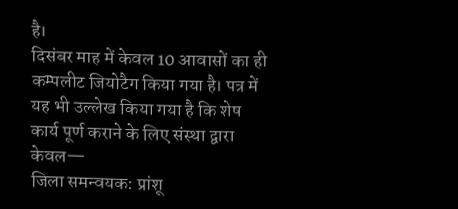है।
दिसंबर माह में केवल 10 आवासों का ही कम्पलीट जियोटैग किया गया है। पत्र में यह भी उल्लेख किया गया है कि शेष कार्य पूर्ण कराने के लिए संस्था द्वारा केवल—
जिला समन्वयक: प्रांशू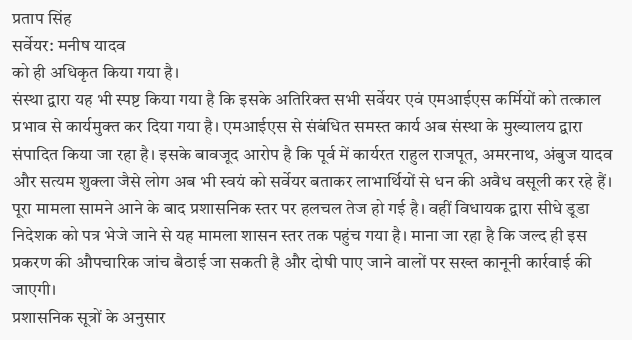प्रताप सिंह
सर्वेयर: मनीष यादव
को ही अधिकृत किया गया है।
संस्था द्वारा यह भी स्पष्ट किया गया है कि इसके अतिरिक्त सभी सर्वेयर एवं एमआईएस कर्मियों को तत्काल प्रभाव से कार्यमुक्त कर दिया गया है। एमआईएस से संबंधित समस्त कार्य अब संस्था के मुख्यालय द्वारा संपादित किया जा रहा है। इसके बावजूद आरोप है कि पूर्व में कार्यरत राहुल राजपूत, अमरनाथ, अंबुज यादव और सत्यम शुक्ला जैसे लोग अब भी स्वयं को सर्वेयर बताकर लाभार्थियों से धन की अवैध वसूली कर रहे हैं।
पूरा मामला सामने आने के बाद प्रशासनिक स्तर पर हलचल तेज हो गई है। वहीं विधायक द्वारा सीधे डूडा निदेशक को पत्र भेजे जाने से यह मामला शासन स्तर तक पहुंच गया है। माना जा रहा है कि जल्द ही इस प्रकरण की औपचारिक जांच बैठाई जा सकती है और दोषी पाए जाने वालों पर सख्त कानूनी कार्रवाई की जाएगी।
प्रशासनिक सूत्रों के अनुसार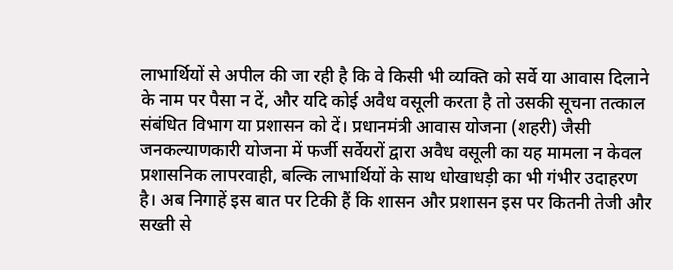लाभार्थियों से अपील की जा रही है कि वे किसी भी व्यक्ति को सर्वे या आवास दिलाने के नाम पर पैसा न दें, और यदि कोई अवैध वसूली करता है तो उसकी सूचना तत्काल संबंधित विभाग या प्रशासन को दें। प्रधानमंत्री आवास योजना (शहरी) जैसी जनकल्याणकारी योजना में फर्जी सर्वेयरों द्वारा अवैध वसूली का यह मामला न केवल प्रशासनिक लापरवाही, बल्कि लाभार्थियों के साथ धोखाधड़ी का भी गंभीर उदाहरण है। अब निगाहें इस बात पर टिकी हैं कि शासन और प्रशासन इस पर कितनी तेजी और सख्ती से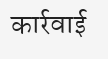कार्रवाई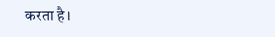करता है।